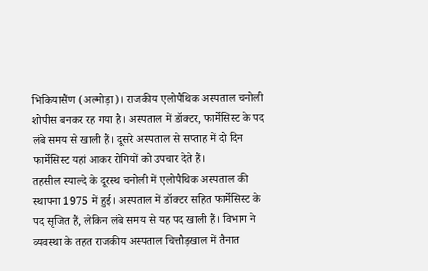भिकियासैंण (अल्मोड़ा)। राजकीय एलोपैथिक अस्पताल चनोली शोपीस बनकर रह गया है। अस्पताल में डॉक्टर, फार्मेसिस्ट के पद लंबे समय से खाली हैं। दूसरे अस्पताल से सप्ताह में दो दिन फार्मेसिस्ट यहां आकर रोगियों को उपचार देते हैं।
तहसील स्याल्दे के दूरस्थ चनोली में एलोपैथिक अस्पताल की स्थापना 1975 में हुई। अस्पताल में डॉक्टर सहित फार्मेसिस्ट के पद सृजित हैं, लेकिन लंबे समय से यह पद खाली हैं। विभाग ने व्यवस्था के तहत राजकीय अस्पताल चित्तौड़खाल में तैनात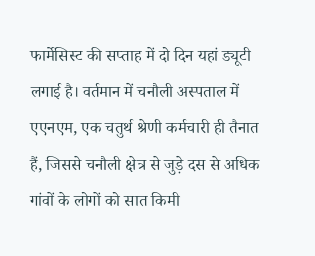फार्मेसिस्ट की सप्ताह में दो दिन यहां ड्यूटी लगाई है। वर्तमान में चनौली अस्पताल में एएनएम, एक चतुर्थ श्रेणी कर्मचारी ही तैनात हैं, जिससे चनौली क्षेत्र से जुड़े दस से अधिक गांवों के लोगों को सात किमी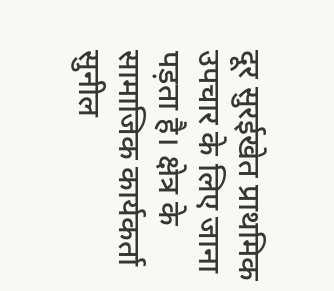दूर सुरईखेत प्राथमिक उपचार के लिए जाना पड़ता है। क्षेत्र के सामाजिक कार्यकर्ता सुनील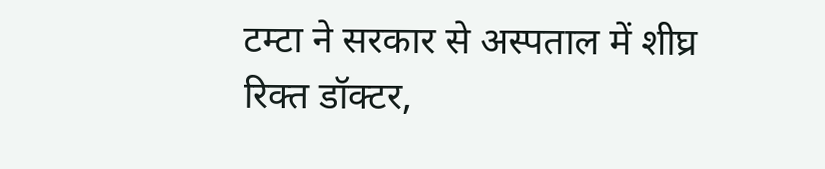टम्टा ने सरकार से अस्पताल में शीघ्र रिक्त डॉक्टर,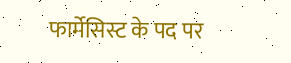फार्मेसिस्ट के पद पर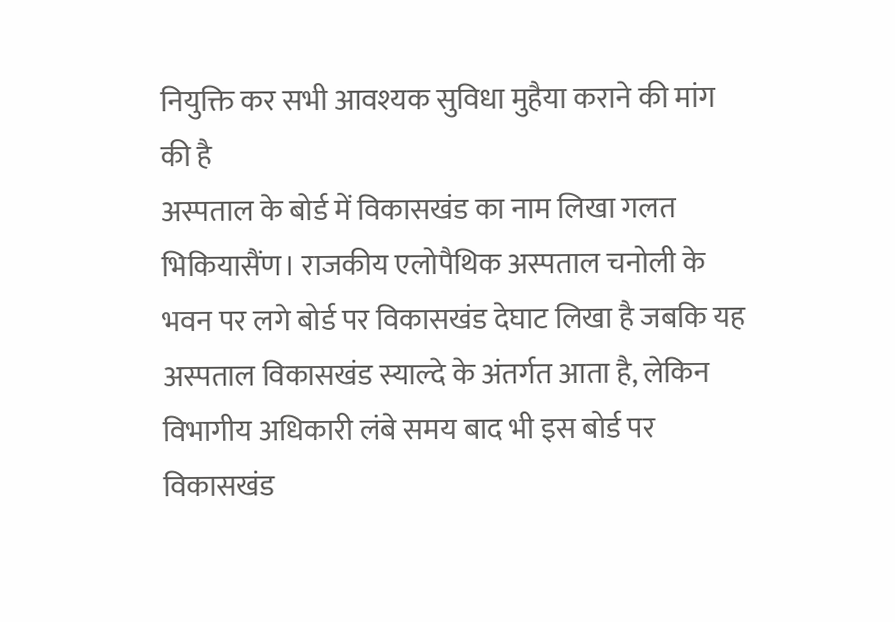नियुक्ति कर सभी आवश्यक सुविधा मुहैया कराने की मांग की है
अस्पताल के बोर्ड में विकासखंड का नाम लिखा गलत
भिकियासैंण। राजकीय एलोपैथिक अस्पताल चनोली के भवन पर लगे बोर्ड पर विकासखंड देघाट लिखा है जबकि यह अस्पताल विकासखंड स्याल्दे के अंतर्गत आता है, लेकिन विभागीय अधिकारी लंबे समय बाद भी इस बोर्ड पर विकासखंड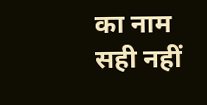का नाम सही नहीं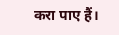करा पाए हैं।